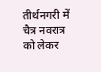तीर्थनगरी में चैत्र नवरात्र को लेकर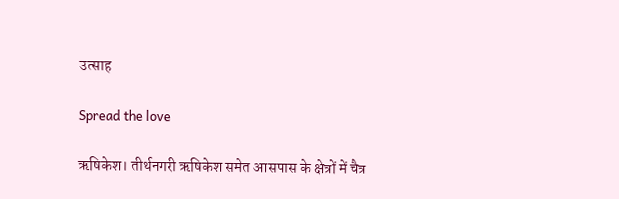उत्साह

Spread the love

ऋषिकेश। तीर्थनगरी ऋषिकेश समेत आसपास के क्षेत्रों में चैत्र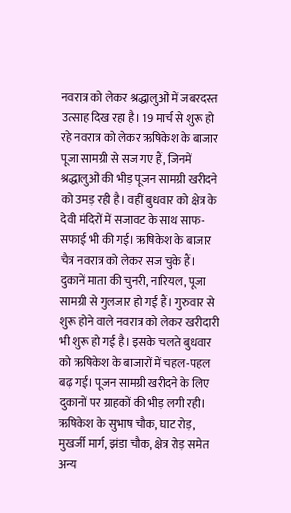नवरात्र को लेकर श्रद्धालुओं में जबरदस्त उत्साह दिख रहा है। 19 मार्च से शुरू हो रहे नवरात्र को लेकर ऋषिकेश के बाजार पूजा सामग्री से सज गए हैं, जिनमें श्रद्धालुओं की भीड़ पूजन सामग्री खरीदने को उमड़ रही है। वहीं बुधवार को क्षेत्र के देवी मंदिरों में सजावट के साथ साफ-सफाई भी की गई। ऋषिकेश के बाजार चैत्र नवरात्र को लेकर सज चुके हैं। दुकानें माता की चुनरी, नारियल, पूजा सामग्री से गुलजार हो गईं हैं। गुरुवार से शुरू होने वाले नवरात्र को लेकर खरीदारी भी शुरू हो गई है। इसके चलते बुधवार को ऋषिकेश के बाजारों में चहल-पहल बढ़ गई। पूजन सामग्री खरीदने के लिए दुकानों पर ग्राहकों की भीड़ लगी रही। ऋषिकेश के सुभाष चौक, घाट रोड़, मुखर्जी मार्ग, झंडा चौक, क्षेत्र रोड़ समेत अन्य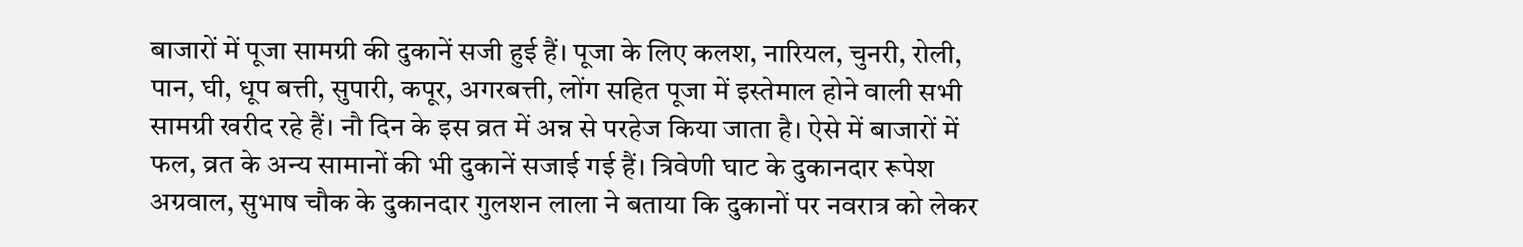बाजारों में पूजा सामग्री की दुकानें सजी हुई हैं। पूजा के लिए कलश, नारियल, चुनरी, रोली, पान, घी, धूप बत्ती, सुपारी, कपूर, अगरबत्ती, लोंग सहित पूजा में इस्तेमाल होने वाली सभी सामग्री खरीद रहे हैं। नौ दिन के इस व्रत में अन्न से परहेज किया जाता है। ऐसे में बाजारों में फल, व्रत के अन्य सामानों की भी दुकानें सजाई गई हैं। त्रिवेणी घाट के दुकानदार रूपेश अग्रवाल, सुभाष चौक के दुकानदार गुलशन लाला ने बताया कि दुकानों पर नवरात्र को लेकर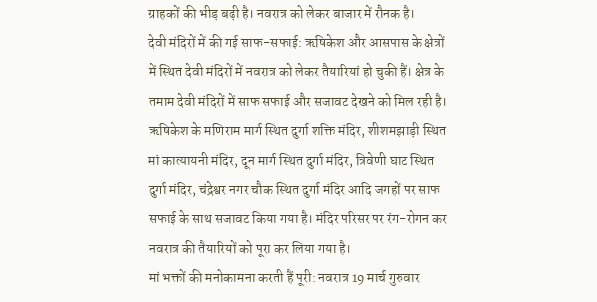ग्राहकों की भीड़ बढ़ी है। नवरात्र को लेकर बाजार में रौनक है।
देवी मंदिरों में की गई साफ-सफाई: ऋषिकेश और आसपास के क्षेत्रों में स्थित देवी मंदिरों में नवरात्र को लेकर तैयारियां हो चुकी हैं। क्षेत्र के तमाम देवी मंदिरों में साफ सफाई और सजावट देखने को मिल रही है। ऋषिकेश के मणिराम मार्ग स्थित दुर्गा शक्ति मंदिर, शीशमझाड़ी स्थित मां कात्यायनी मंदिर, दून मार्ग स्थित दुर्गा मंदिर, त्रिवेणी घाट स्थित दुर्गा मंदिर, चंद्रेश्वर नगर चौक स्थित दुर्गा मंदिर आदि जगहों पर साफ सफाई के साथ सजावट किया गया है। मंदिर परिसर पर रंग-रोगन कर नवरात्र की तैयारियों को पूरा कर लिया गया है।
मां भक्तों की मनोकामना करती हैं पूरी: नवरात्र 19 मार्च गुरुवार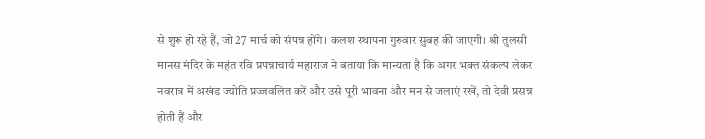से शुरू हो रहे हैं, जो 27 मार्च को संपन्न होंगे। कलश स्थापना गुरुवार सुबह की जाएगी। श्री तुलसी मानस मंदिर के महंत रवि प्रपन्नाचार्य महाराज ने बताया कि मान्यता है कि अगर भक्त संकल्प लेकर नवरात्र में अखंड ज्योति प्रज्जवलित करें और उसे पूरी भावना और मन से जलाएं रखें, तो देवी प्रसन्न होती हैं और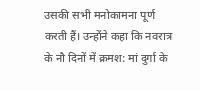उसकी सभी मनोकामना पूर्ण करती हैं। उन्होंने कहा कि नवरात्र के नौ दिनों में क्रमश: मां दुर्गा के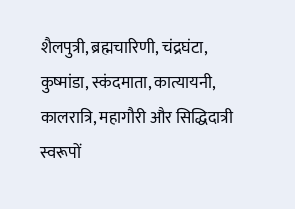शैलपुत्री, ब्रह्मचारिणी, चंद्रघंटा, कुष्मांडा, स्कंदमाता, कात्यायनी, कालरात्रि, महागौरी और सिद्धिदात्री स्वरूपों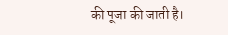की पूजा की जाती है।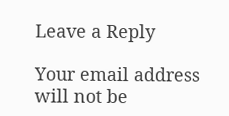Leave a Reply

Your email address will not be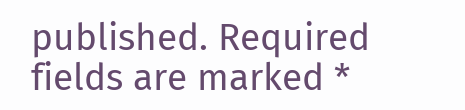published. Required fields are marked *